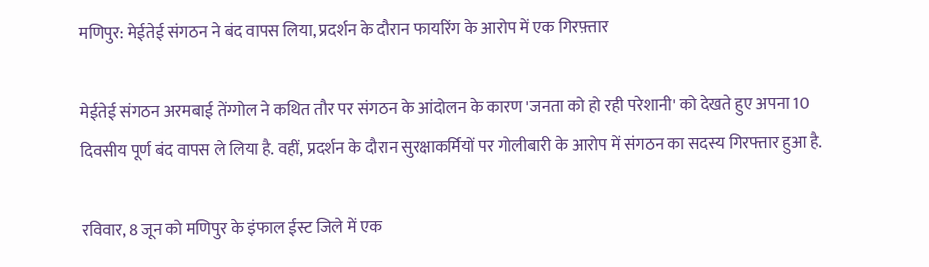मणिपुर: मेईतेई संगठन ने बंद वापस लिया, प्रदर्शन के दौरान फायरिंग के आरोप में एक गिरफ़्तार

मेईतेई संगठन अरमबाई तेंग्गोल ने कथित तौर पर संगठन के आंदोलन के कारण 'जनता को हो रही परेशानी' को देखते हुए अपना 10 दिवसीय पूर्ण बंद वापस ले लिया है. वहीं, प्रदर्शन के दौरान सुरक्षाकर्मियों पर गोलीबारी के आरोप में संगठन का सदस्य गिरफ्तार हुआ है.

रविवार, 8 जून को मणिपुर के इंफाल ईस्ट जिले में एक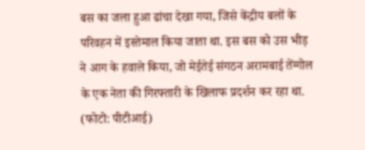बस का जला हुआ ढांचा देखा गया, जिसे केंद्रीय बलों के परिवहन में इस्तेमाल किया जाता था. इस बस को उस भीड़ ने आग के हवाले किया, जो मेईतेई संगठन अरामबाई तेंग्गोल के एक नेता की गिरफ्तारी के खिलाफ प्रदर्शन कर रहा था. (फोटो: पीटीआई)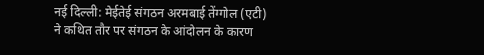नई दिल्ली: मेईतेई संगठन अरमबाई तेंग्गोल (एटी) ने कथित तौर पर संगठन के आंदोलन के कारण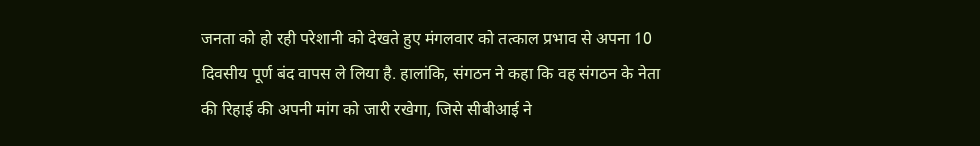जनता को हो रही परेशानी को देखते हुए मंगलवार को तत्काल प्रभाव से अपना 10 दिवसीय पूर्ण बंद वापस ले लिया है. हालांकि, संगठन ने कहा कि वह संगठन के नेता की रिहाई की अपनी मांग को जारी रखेगा, जिसे सीबीआई ने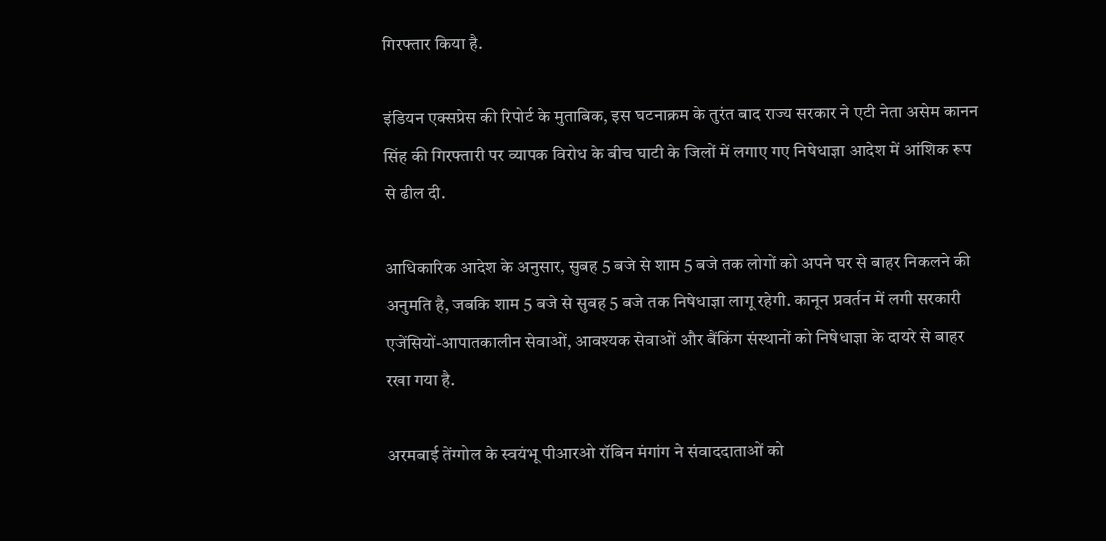गिरफ्तार किया है.

इंडियन एक्सप्रेस की रिपोर्ट के मुताबिक, इस घटनाक्रम के तुरंत बाद राज्य सरकार ने एटी नेता असेम कानन सिंह की गिरफ्तारी पर व्यापक विरोध के बीच घाटी के जिलों में लगाए गए निषेधाज्ञा आदेश में आंशिक रूप से ढील दी.

आधिकारिक आदेश के अनुसार, सुबह 5 बजे से शाम 5 बजे तक लोगों को अपने घर से बाहर निकलने की अनुमति है, जबकि शाम 5 बजे से सुबह 5 बजे तक निषेधाज्ञा लागू रहेगी. कानून प्रवर्तन में लगी सरकारी एजेंसियों-आपातकालीन सेवाओं, आवश्यक सेवाओं और बैंकिंग संस्थानों को निषेधाज्ञा के दायरे से बाहर रखा गया है.

अरमबाई तेंग्गोल के स्वयंभू पीआरओ रॉबिन मंगांग ने संवाददाताओं को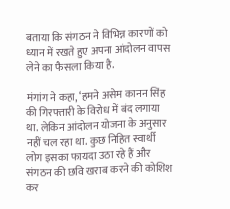बताया कि संगठन ने विभिन्न कारणों को ध्यान में रखते हुए अपना आंदोलन वापस लेने का फैसला किया है.

मंगांग ने कहा, ‘हमने असेम कानन सिंह की गिरफ्तारी के विरोध में बंद लगाया था. लेकिन आंदोलन योजना के अनुसार नहीं चल रहा था. कुछ निहित स्वार्थी लोग इसका फायदा उठा रहे हैं और संगठन की छवि खराब करने की कोशिश कर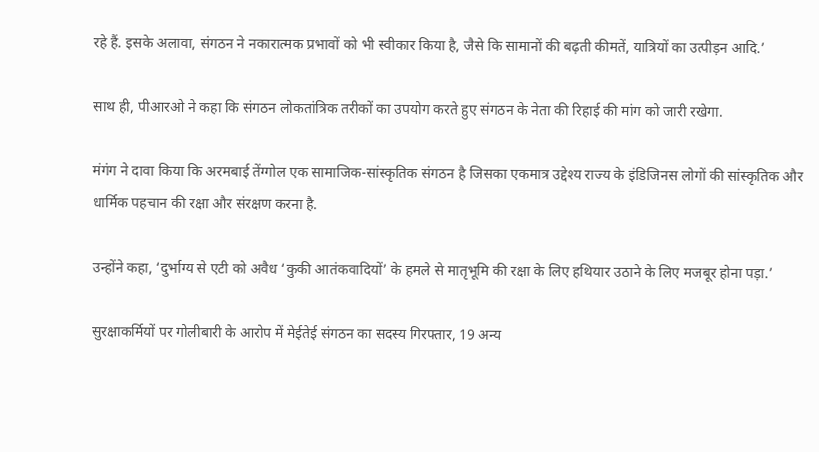रहे हैं. इसके अलावा, संगठन ने नकारात्मक प्रभावों को भी स्वीकार किया है, जैसे कि सामानों की बढ़ती कीमतें, यात्रियों का उत्पीड़न आदि.’

साथ ही, पीआरओ ने कहा कि संगठन लोकतांत्रिक तरीकों का उपयोग करते हुए संगठन के नेता की रिहाई की मांग को जारी रखेगा.

मंगंग ने दावा किया कि अरमबाई तेंग्गोल एक सामाजिक-सांस्कृतिक संगठन है जिसका एकमात्र उद्देश्य राज्य के इंडिजिनस लोगों की सांस्कृतिक और धार्मिक पहचान की रक्षा और संरक्षण करना है.

उन्होंने कहा, ‘दुर्भाग्य से एटी को अवैध ‘कुकी आतंकवादियों’ के हमले से मातृभूमि की रक्षा के लिए हथियार उठाने के लिए मजबूर होना पड़ा.’

सुरक्षाकर्मियों पर गोलीबारी के आरोप में मेईतेई संगठन का सदस्य गिरफ्तार, 19 अन्य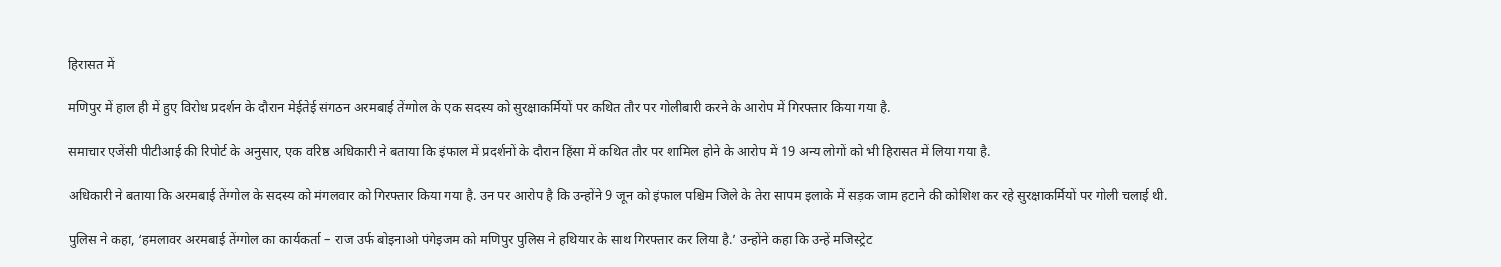हिरासत में

मणिपुर में हाल ही में हुए विरोध प्रदर्शन के दौरान मेईतेई संगठन अरमबाई तेंग्गोल के एक सदस्य को सुरक्षाकर्मियों पर कथित तौर पर गोलीबारी करने के आरोप में गिरफ्तार किया गया है.

समाचार एजेंसी पीटीआई की रिपोर्ट के अनुसार, एक वरिष्ठ अधिकारी ने बताया कि इंफाल में प्रदर्शनों के दौरान हिंसा में कथित तौर पर शामिल होने के आरोप में 19 अन्य लोगों को भी हिरासत में लिया गया है.

अधिकारी ने बताया कि अरमबाई तेंग्गोल के सदस्य को मंगलवार को गिरफ्तार किया गया है. उन पर आरोप है कि उन्होंने 9 जून को इंफाल पश्चिम जिले के तेरा सापम इलाके में सड़क जाम हटाने की कोशिश कर रहे सुरक्षाकर्मियों पर गोली चलाई थी.

पुलिस ने कहा, ‘हमलावर अरमबाई तेंग्गोल का कार्यकर्ता – राज उर्फ बोइनाओ पंगेइजम को मणिपुर पुलिस ने हथियार के साथ गिरफ्तार कर लिया है.’ उन्होंने कहा कि उन्हें मजिस्ट्रेट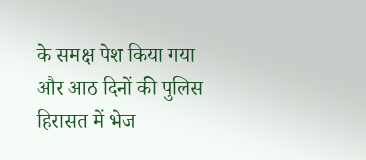के समक्ष पेश किया गया और आठ दिनों की पुलिस हिरासत में भेज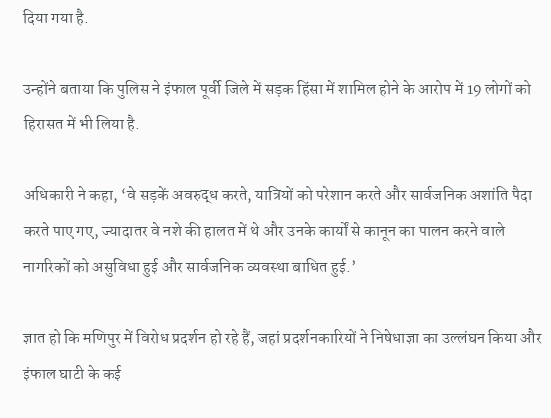दिया गया है.

उन्होंने बताया कि पुलिस ने इंफाल पूर्वी जिले में सड़क हिंसा में शामिल होने के आरोप में 19 लोगों को हिरासत में भी लिया है.

अधिकारी ने कहा, ‘वे सड़कें अवरुद्ध करते, यात्रियों को परेशान करते और सार्वजनिक अशांति पैदा करते पाए गए, ज्यादातर वे नशे की हालत में थे और उनके कार्यों से कानून का पालन करने वाले नागरिकों को असुविधा हुई और सार्वजनिक व्यवस्था बाधित हुई.’

ज्ञात हो कि मणिपुर में विरोध प्रदर्शन हो रहे हैं, जहां प्रदर्शनकारियों ने निषेधाज्ञा का उल्लंघन किया और इंफाल घाटी के कई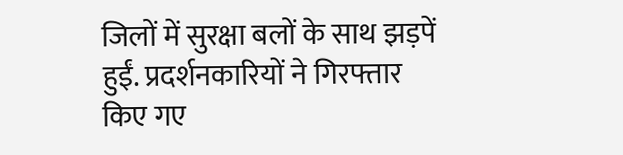जिलों में सुरक्षा बलों के साथ झड़पें हुईं. प्रदर्शनकारियों ने गिरफ्तार किए गए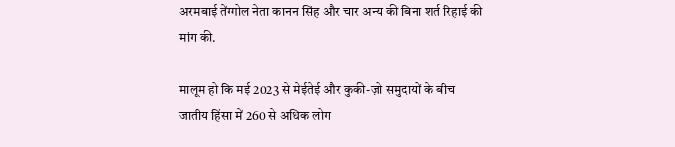अरमबाई तेंग्गोल नेता कानन सिंह और चार अन्य की बिना शर्त रिहाई की मांग की.

मालूम हो कि मई 2023 से मेईतेई और कुकी-ज़ो समुदायों के बीच जातीय हिंसा में 260 से अधिक लोग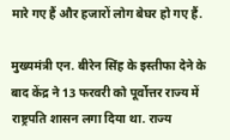मारे गए हैं और हजारों लोग बेघर हो गए हैं.

मुख्यमंत्री एन. बीरेन सिंह के इस्तीफा देने के बाद केंद्र ने 13 फरवरी को पूर्वोत्तर राज्य में राष्ट्रपति शासन लगा दिया था. राज्य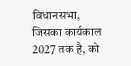विधानसभा, जिसका कार्यकाल 2027 तक है, को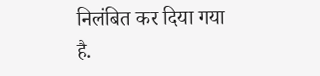निलंबित कर दिया गया है.